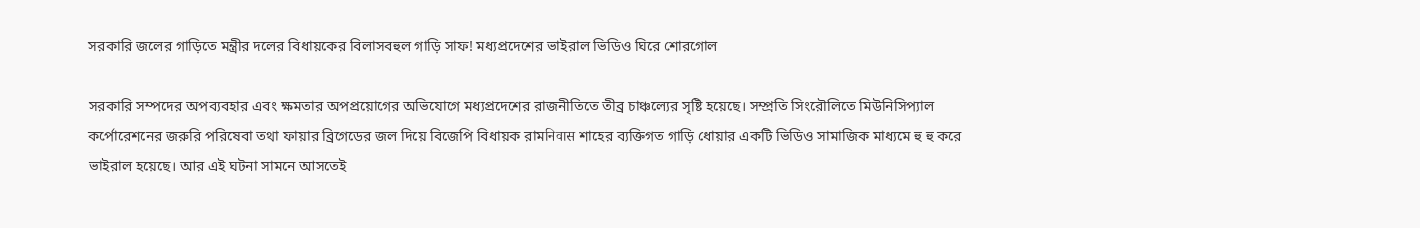সরকারি জলের গাড়িতে মন্ত্রীর দলের বিধায়কের বিলাসবহুল গাড়ি সাফ! মধ্যপ্রদেশের ভাইরাল ভিডিও ঘিরে শোরগোল

সরকারি সম্পদের অপব্যবহার এবং ক্ষমতার অপপ্রয়োগের অভিযোগে মধ্যপ্রদেশের রাজনীতিতে তীব্র চাঞ্চল্যের সৃষ্টি হয়েছে। সম্প্রতি সিংরৌলিতে মিউনিসিপ্যাল কর্পোরেশনের জরুরি পরিষেবা তথা ফায়ার ব্রিগেডের জল দিয়ে বিজেপি বিধায়ক রামनिवास শাহের ব্যক্তিগত গাড়ি ধোয়ার একটি ভিডিও সামাজিক মাধ্যমে হু হু করে ভাইরাল হয়েছে। আর এই ঘটনা সামনে আসতেই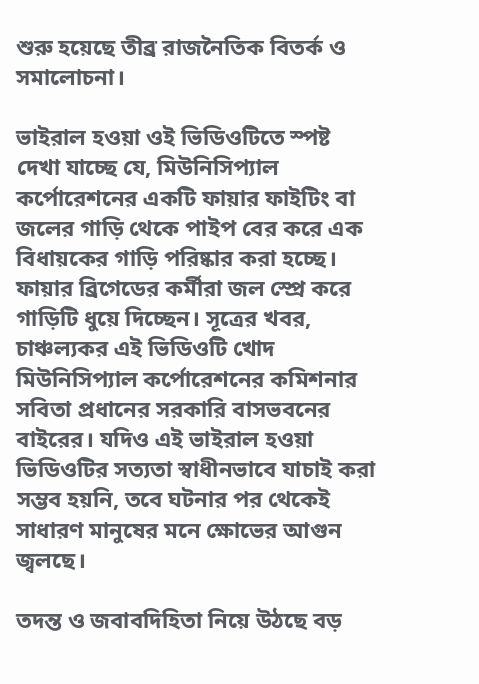শুরু হয়েছে তীব্র রাজনৈতিক বিতর্ক ও সমালোচনা।

ভাইরাল হওয়া ওই ভিডিওটিতে স্পষ্ট দেখা যাচ্ছে যে, মিউনিসিপ্যাল কর্পোরেশনের একটি ফায়ার ফাইটিং বা জলের গাড়ি থেকে পাইপ বের করে এক বিধায়কের গাড়ি পরিষ্কার করা হচ্ছে। ফায়ার ব্রিগেডের কর্মীরা জল স্প্রে করে গাড়িটি ধুয়ে দিচ্ছেন। সূত্রের খবর, চাঞ্চল্যকর এই ভিডিওটি খোদ মিউনিসিপ্যাল কর্পোরেশনের কমিশনার সবিতা প্রধানের সরকারি বাসভবনের বাইরের। যদিও এই ভাইরাল হওয়া ভিডিওটির সত্যতা স্বাধীনভাবে যাচাই করা সম্ভব হয়নি, তবে ঘটনার পর থেকেই সাধারণ মানুষের মনে ক্ষোভের আগুন জ্বলছে।

তদন্ত ও জবাবদিহিতা নিয়ে উঠছে বড়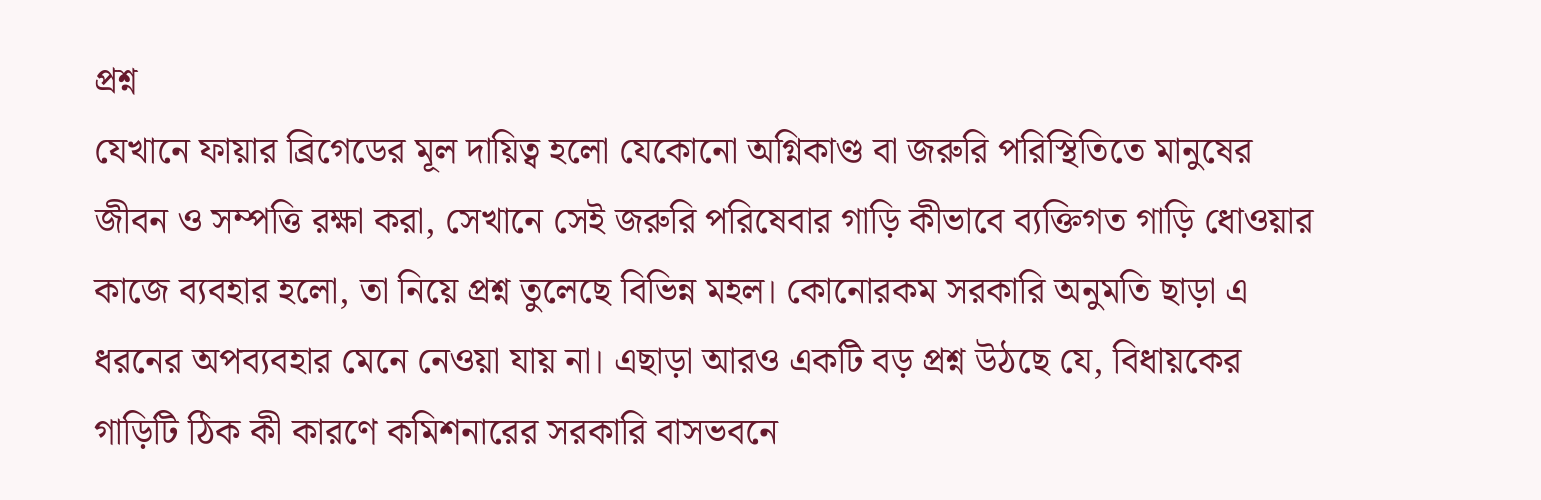প্রশ্ন
যেখানে ফায়ার ব্রিগেডের মূল দায়িত্ব হলো যেকোনো অগ্নিকাণ্ড বা জরুরি পরিস্থিতিতে মানুষের জীবন ও সম্পত্তি রক্ষা করা, সেখানে সেই জরুরি পরিষেবার গাড়ি কীভাবে ব্যক্তিগত গাড়ি ধোওয়ার কাজে ব্যবহার হলো, তা নিয়ে প্রশ্ন তুলেছে বিভিন্ন মহল। কোনোরকম সরকারি অনুমতি ছাড়া এ ধরনের অপব্যবহার মেনে নেওয়া যায় না। এছাড়া আরও একটি বড় প্রশ্ন উঠছে যে, বিধায়কের গাড়িটি ঠিক কী কারণে কমিশনারের সরকারি বাসভবনে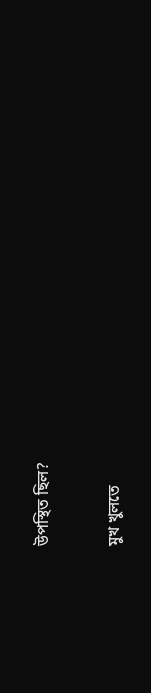উপস্থিত ছিল?

মুখ খুলতে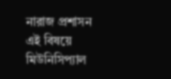নারাজ প্রশাসন
এই বিষয়ে মিউনিসিপ্যাল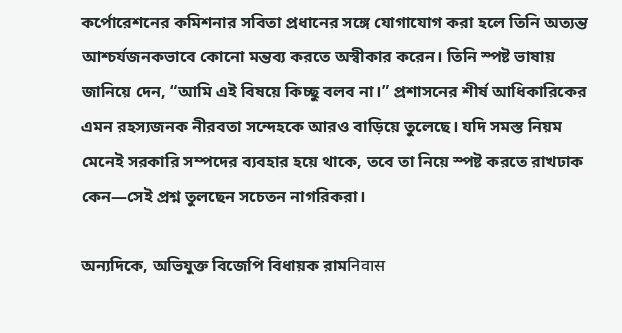কর্পোরেশনের কমিশনার সবিতা প্রধানের সঙ্গে যোগাযোগ করা হলে তিনি অত্যন্ত আশ্চর্যজনকভাবে কোনো মন্তব্য করতে অস্বীকার করেন। তিনি স্পষ্ট ভাষায় জানিয়ে দেন, “আমি এই বিষয়ে কিচ্ছু বলব না।” প্রশাসনের শীর্ষ আধিকারিকের এমন রহস্যজনক নীরবতা সন্দেহকে আরও বাড়িয়ে তুলেছে। যদি সমস্ত নিয়ম মেনেই সরকারি সম্পদের ব্যবহার হয়ে থাকে, তবে তা নিয়ে স্পষ্ট করতে রাখঢাক কেন—সেই প্রশ্ন তুলছেন সচেতন নাগরিকরা।

অন্যদিকে, অভিযুক্ত বিজেপি বিধায়ক রামनिवास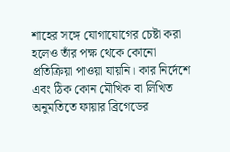শাহের সঙ্গে যোগাযোগের চেষ্টা করা হলেও তাঁর পক্ষ থেকে কোনো প্রতিক্রিয়া পাওয়া যায়নি। কার নির্দেশে এবং ঠিক কোন মৌখিক বা লিখিত অনুমতিতে ফায়ার ব্রিগেডের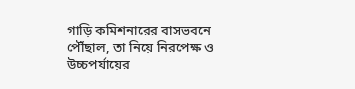গাড়ি কমিশনারের বাসভবনে পৌঁছাল, তা নিয়ে নিরপেক্ষ ও উচ্চপর্যায়ের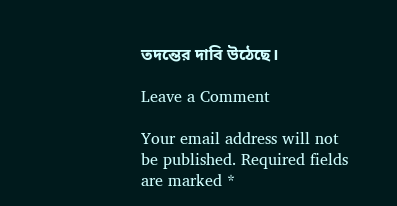তদন্তের দাবি উঠেছে।

Leave a Comment

Your email address will not be published. Required fields are marked *